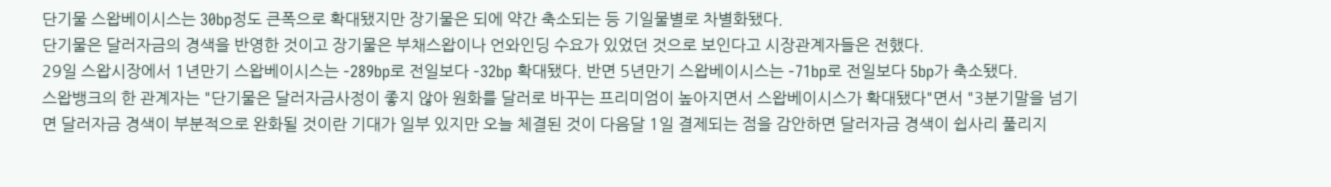단기물 스왑베이시스는 30bp정도 큰폭으로 확대됐지만 장기물은 되에 약간 축소되는 등 기일물별로 차별화됐다.
단기물은 달러자금의 경색을 반영한 것이고 장기물은 부채스왑이나 언와인딩 수요가 있었던 것으로 보인다고 시장관계자들은 전했다.
29일 스왑시장에서 1년만기 스왑베이시스는 -289bp로 전일보다 -32bp 확대됐다. 반면 5년만기 스왑베이시스는 -71bp로 전일보다 5bp가 축소됐다.
스왑뱅크의 한 관계자는 "단기물은 달러자금사정이 좋지 않아 원화를 달러로 바꾸는 프리미엄이 높아지면서 스왑베이시스가 확대됐다"면서 "3분기말을 넘기면 달러자금 경색이 부분적으로 완화될 것이란 기대가 일부 있지만 오늘 체결된 것이 다음달 1일 결제되는 점을 감안하면 달러자금 경색이 쉽사리 풀리지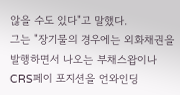않을 수도 있다"고 말했다.
그는 "장기물의 경우에는 외화채권을 발행하면서 나오는 부채스왑이나 CRS페이 포지션을 언와인딩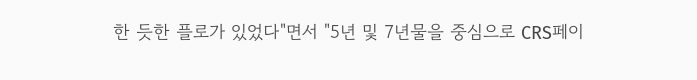한 듯한 플로가 있었다"면서 "5년 및 7년물을 중심으로 CRS페이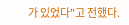가 있었다"고 전했다.